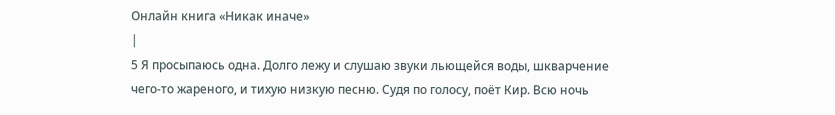Онлайн книга «Никак иначе»
|
5 Я просыпаюсь одна. Долго лежу и слушаю звуки льющейся воды, шкварчение чего-то жареного, и тихую низкую песню. Судя по голосу, поёт Кир. Всю ночь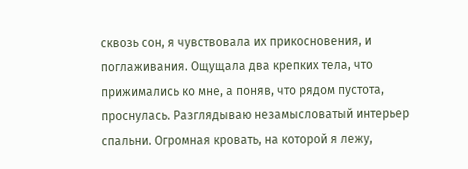сквозь сон, я чувствовала их прикосновения, и поглаживания. Ощущала два крепких тела, что прижимались ко мне, а поняв, что рядом пустота, проснулась. Разглядываю незамысловатый интерьер спальни. Огромная кровать, на которой я лежу,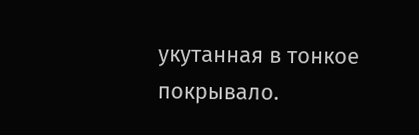укутанная в тонкое покрывало.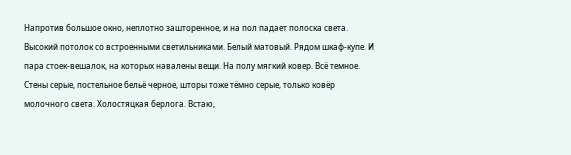Напротив большое окно, неплотно зашторенное, и на пол падает полоска света. Высокий потолок со встроенными светильниками. Белый матовый. Рядом шкаф-купе. И пара стоек-вешалок, на которых навалены вещи. На полу мягкий ковер. Всё темное. Стены серые, постельное бельё черное, шторы тоже тёмно серые, только ковёр молочного света. Холостяцкая берлога. Встаю,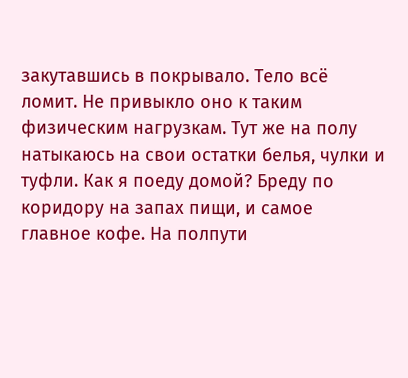закутавшись в покрывало. Тело всё ломит. Не привыкло оно к таким физическим нагрузкам. Тут же на полу натыкаюсь на свои остатки белья, чулки и туфли. Как я поеду домой? Бреду по коридору на запах пищи, и самое главное кофе. На полпути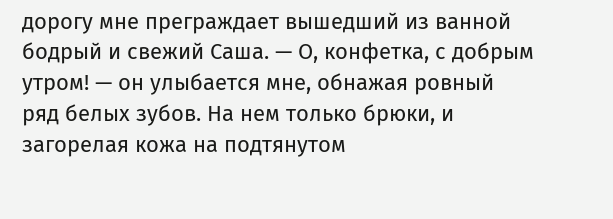дорогу мне преграждает вышедший из ванной бодрый и свежий Саша. — О, конфетка, с добрым утром! — он улыбается мне, обнажая ровный ряд белых зубов. На нем только брюки, и загорелая кожа на подтянутом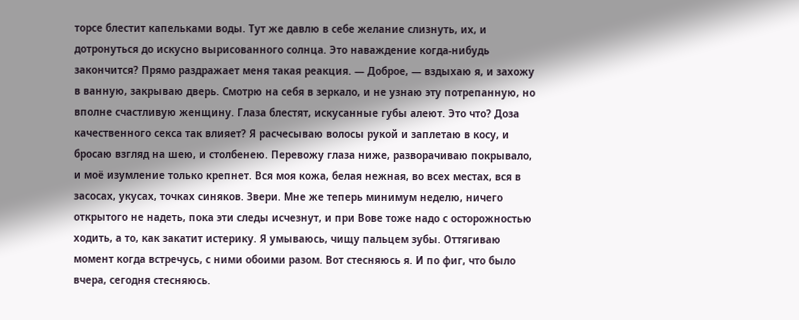торсе блестит капельками воды. Тут же давлю в себе желание слизнуть, их, и дотронуться до искусно вырисованного солнца. Это наваждение когда-нибудь закончится? Прямо раздражает меня такая реакция. — Доброе, — вздыхаю я, и захожу в ванную, закрываю дверь. Смотрю на себя в зеркало, и не узнаю эту потрепанную, но вполне счастливую женщину. Глаза блестят, искусанные губы алеют. Это что? Доза качественного секса так влияет? Я расчесываю волосы рукой и заплетаю в косу, и бросаю взгляд на шею, и столбенею. Перевожу глаза ниже, разворачиваю покрывало, и моё изумление только крепнет. Вся моя кожа, белая нежная, во всех местах, вся в засосах, укусах, точках синяков. Звери. Мне же теперь минимум неделю, ничего открытого не надеть, пока эти следы исчезнут, и при Вове тоже надо с осторожностью ходить, а то, как закатит истерику. Я умываюсь, чищу пальцем зубы. Оттягиваю момент когда встречусь, с ними обоими разом. Вот стесняюсь я. И по фиг, что было вчера, сегодня стесняюсь.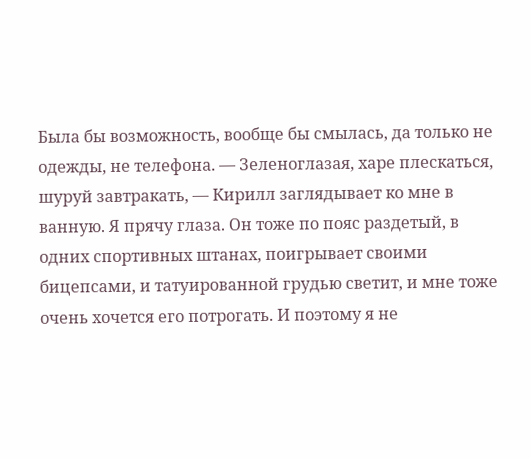Была бы возможность, вообще бы смылась, да только не одежды, не телефона. — Зеленоглазая, харе плескаться, шуруй завтракать, — Кирилл заглядывает ко мне в ванную. Я прячу глаза. Он тоже по пояс раздетый, в одних спортивных штанах, поигрывает своими бицепсами, и татуированной грудью светит, и мне тоже очень хочется его потрогать. И поэтому я не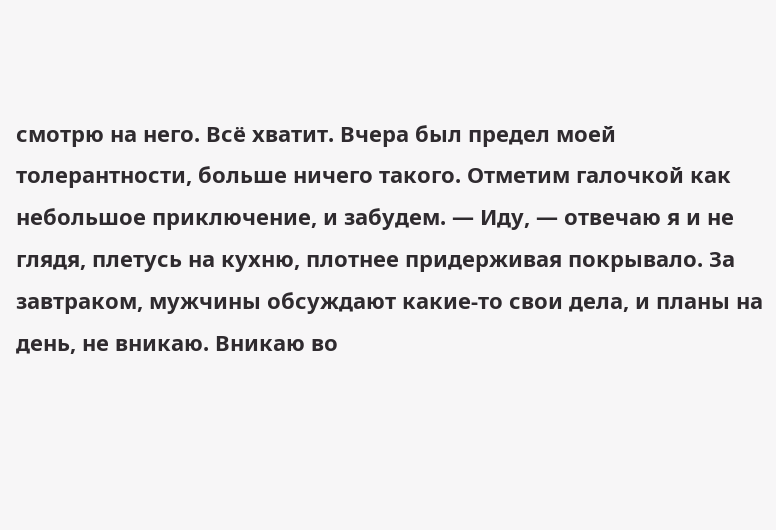смотрю на него. Всё хватит. Вчера был предел моей толерантности, больше ничего такого. Отметим галочкой как небольшое приключение, и забудем. — Иду, — отвечаю я и не глядя, плетусь на кухню, плотнее придерживая покрывало. За завтраком, мужчины обсуждают какие-то свои дела, и планы на день, не вникаю. Вникаю во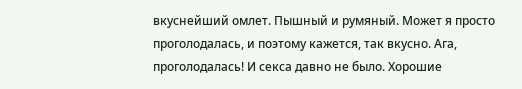вкуснейший омлет. Пышный и румяный. Может я просто проголодалась, и поэтому кажется, так вкусно. Ага, проголодалась! И секса давно не было. Хорошие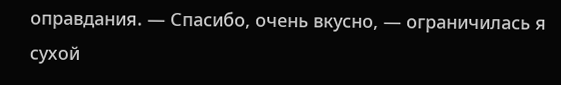оправдания. — Спасибо, очень вкусно, — ограничилась я сухой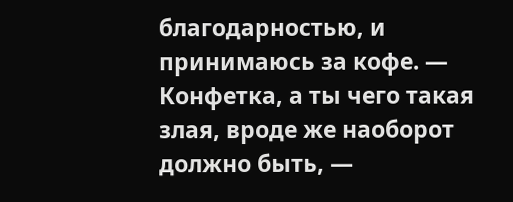благодарностью, и принимаюсь за кофе. — Конфетка, а ты чего такая злая, вроде же наоборот должно быть, —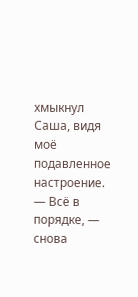хмыкнул Саша, видя моё подавленное настроение. — Всё в порядке, — снова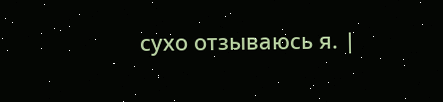сухо отзываюсь я. |